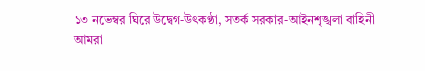১৩ নভেম্বর ঘিরে উদ্বেগ-উৎকণ্ঠা, সতর্ক সরকার-আইনশৃঙ্খলা বাহিনী
আমরা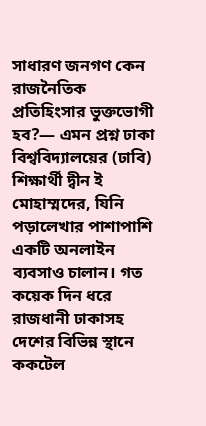সাধারণ জনগণ কেন রাজনৈতিক প্রতিহিংসার ভুক্তভোগী হব?— এমন প্রশ্ন ঢাকা বিশ্ববিদ্যালয়ের (ঢাবি) শিক্ষার্থী দ্বীন ই মোহাম্মদের, যিনি পড়ালেখার পাশাপাশি একটি অনলাইন ব্যবসাও চালান। গত কয়েক দিন ধরে রাজধানী ঢাকাসহ দেশের বিভিন্ন স্থানে ককটেল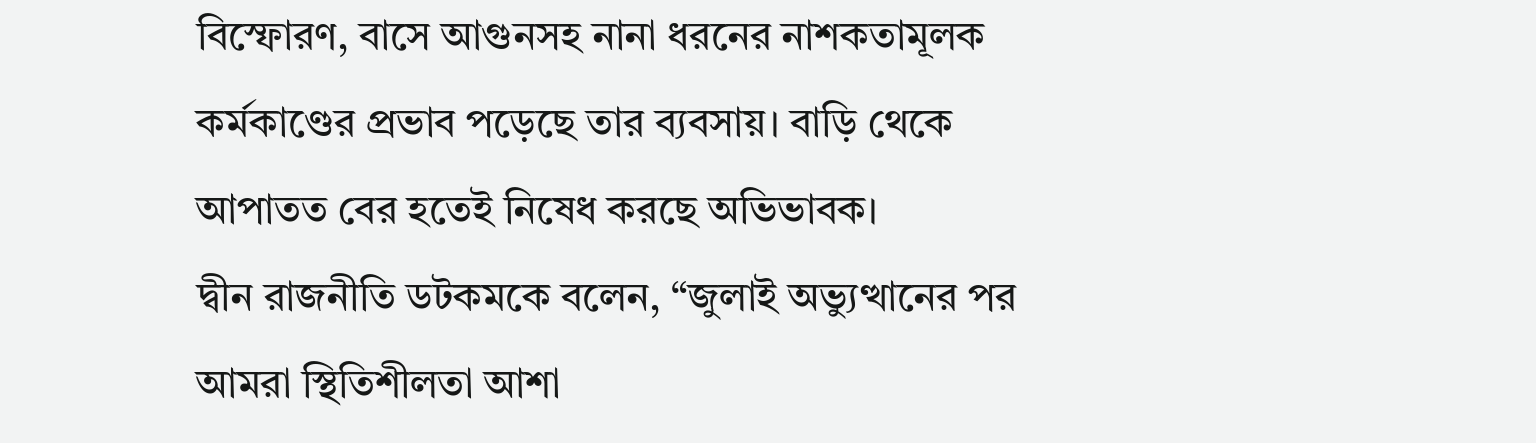বিস্ফোরণ, বাসে আগুনসহ নানা ধরনের নাশকতামূলক কর্মকাণ্ডের প্রভাব পড়েছে তার ব্যবসায়। বাড়ি থেকে আপাতত বের হতেই নিষেধ করছে অভিভাবক।
দ্বীন রাজনীতি ডটকমকে বলেন, “জুলাই অভ্যুত্থানের পর আমরা স্থিতিশীলতা আশা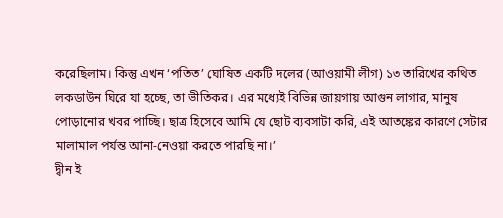করেছিলাম। কিন্তু এখন ‘পতিত’ ঘোষিত একটি দলের (আওয়ামী লীগ) ১৩ তারিখের কথিত লকডাউন ঘিরে যা হচ্ছে, তা ভীতিকর। এর মধ্যেই বিভিন্ন জায়গায় আগুন লাগার, মানুষ পোড়ানোর খবর পাচ্ছি। ছাত্র হিসেবে আমি যে ছোট ব্যবসাটা করি, এই আতঙ্কের কারণে সেটার মালামাল পর্যন্ত আনা-নেওয়া করতে পারছি না।’
দ্বীন ই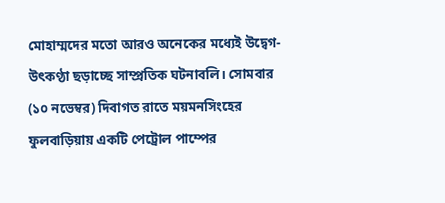মোহাম্মদের মতো আরও অনেকের মধ্যেই উদ্বেগ-উৎকণ্ঠা ছড়াচ্ছে সাম্প্রতিক ঘটনাবলি। সোমবার (১০ নভেম্বর) দিবাগত রাতে ময়মনসিংহের ফুলবাড়িয়ায় একটি পেট্রোল পাম্পের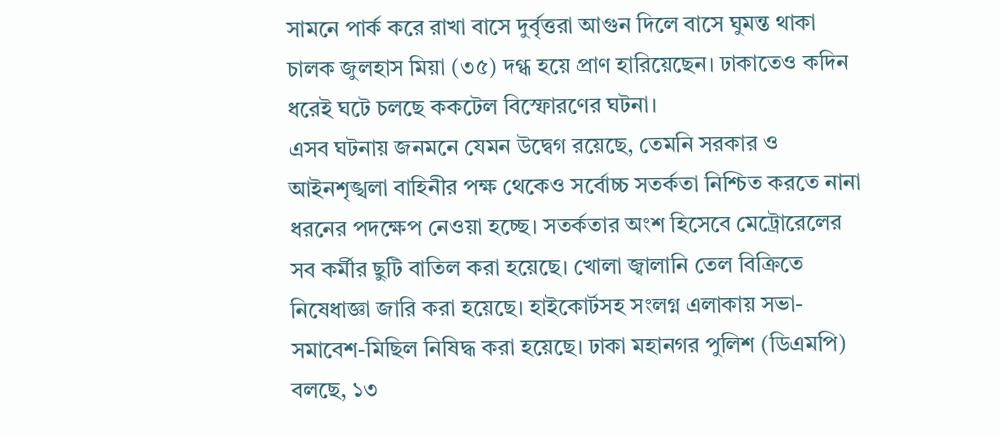সামনে পার্ক করে রাখা বাসে দুর্বৃত্তরা আগুন দিলে বাসে ঘুমন্ত থাকা চালক জুলহাস মিয়া (৩৫) দগ্ধ হয়ে প্রাণ হারিয়েছেন। ঢাকাতেও কদিন ধরেই ঘটে চলছে ককটেল বিস্ফোরণের ঘটনা।
এসব ঘটনায় জনমনে যেমন উদ্বেগ রয়েছে, তেমনি সরকার ও আইনশৃঙ্খলা বাহিনীর পক্ষ থেকেও সর্বোচ্চ সতর্কতা নিশ্চিত করতে নানা ধরনের পদক্ষেপ নেওয়া হচ্ছে। সতর্কতার অংশ হিসেবে মেট্রোরেলের সব কর্মীর ছুটি বাতিল করা হয়েছে। খোলা জ্বালানি তেল বিক্রিতে নিষেধাজ্ঞা জারি করা হয়েছে। হাইকোর্টসহ সংলগ্ন এলাকায় সভা-সমাবেশ-মিছিল নিষিদ্ধ করা হয়েছে। ঢাকা মহানগর পুলিশ (ডিএমপি) বলছে, ১৩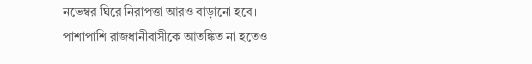নভেম্বর ঘিরে নিরাপত্তা আরও বাড়ানো হবে। পাশাপাশি রাজধানীবাসীকে আতঙ্কিত না হতেও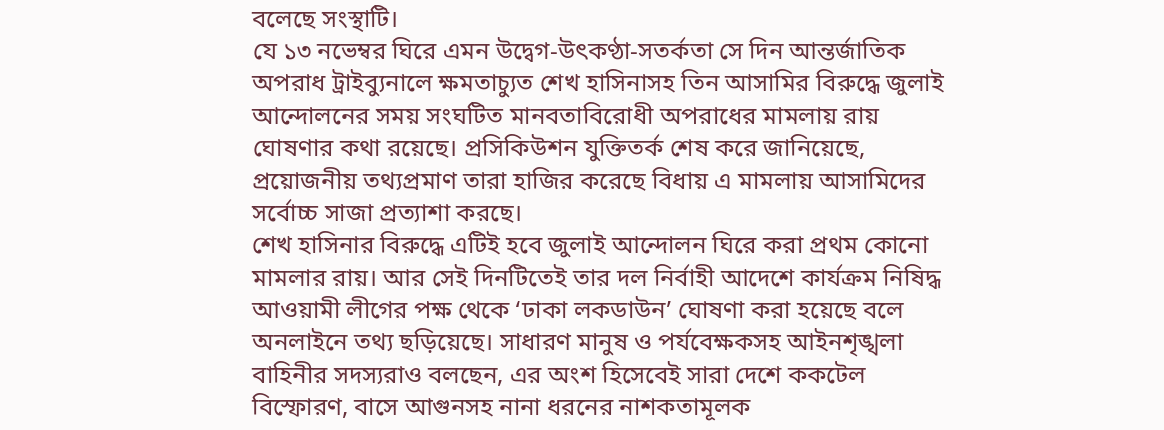বলেছে সংস্থাটি।
যে ১৩ নভেম্বর ঘিরে এমন উদ্বেগ-উৎকণ্ঠা-সতর্কতা সে দিন আন্তর্জাতিক অপরাধ ট্রাইব্যুনালে ক্ষমতাচ্যুত শেখ হাসিনাসহ তিন আসামির বিরুদ্ধে জুলাই আন্দোলনের সময় সংঘটিত মানবতাবিরোধী অপরাধের মামলায় রায় ঘোষণার কথা রয়েছে। প্রসিকিউশন যুক্তিতর্ক শেষ করে জানিয়েছে, প্রয়োজনীয় তথ্যপ্রমাণ তারা হাজির করেছে বিধায় এ মামলায় আসামিদের সর্বোচ্চ সাজা প্রত্যাশা করছে।
শেখ হাসিনার বিরুদ্ধে এটিই হবে জুলাই আন্দোলন ঘিরে করা প্রথম কোনো মামলার রায়। আর সেই দিনটিতেই তার দল নির্বাহী আদেশে কার্যক্রম নিষিদ্ধ আওয়ামী লীগের পক্ষ থেকে ‘ঢাকা লকডাউন’ ঘোষণা করা হয়েছে বলে অনলাইনে তথ্য ছড়িয়েছে। সাধারণ মানুষ ও পর্যবেক্ষকসহ আইনশৃঙ্খলা বাহিনীর সদস্যরাও বলছেন, এর অংশ হিসেবেই সারা দেশে ককটেল বিস্ফোরণ, বাসে আগুনসহ নানা ধরনের নাশকতামূলক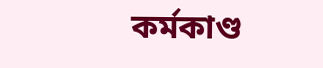কর্মকাণ্ড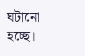ঘটানো হচ্ছে।